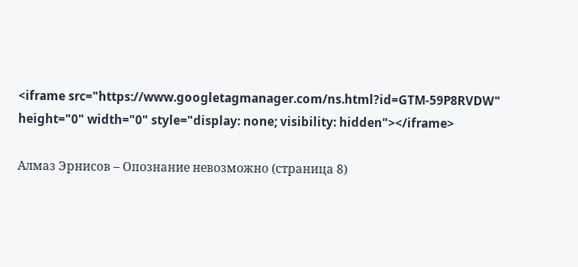<iframe src="https://www.googletagmanager.com/ns.html?id=GTM-59P8RVDW" height="0" width="0" style="display: none; visibility: hidden"></iframe>

Алмаз Эрнисов – Опознание невозможно (страница 8)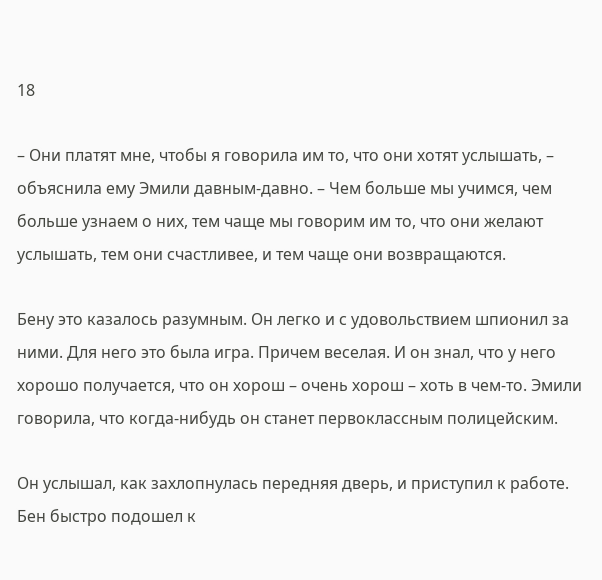18

– Они платят мне, чтобы я говорила им то, что они хотят услышать, – объяснила ему Эмили давным-давно. – Чем больше мы учимся, чем больше узнаем о них, тем чаще мы говорим им то, что они желают услышать, тем они счастливее, и тем чаще они возвращаются.

Бену это казалось разумным. Он легко и с удовольствием шпионил за ними. Для него это была игра. Причем веселая. И он знал, что у него хорошо получается, что он хорош – очень хорош – хоть в чем-то. Эмили говорила, что когда-нибудь он станет первоклассным полицейским.

Он услышал, как захлопнулась передняя дверь, и приступил к работе. Бен быстро подошел к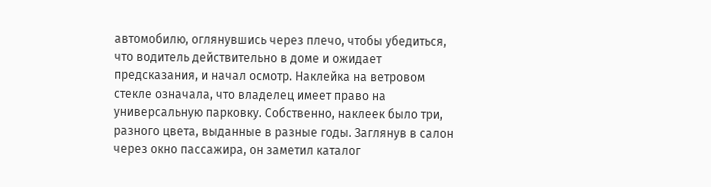автомобилю, оглянувшись через плечо, чтобы убедиться, что водитель действительно в доме и ожидает предсказания, и начал осмотр. Наклейка на ветровом стекле означала, что владелец имеет право на универсальную парковку. Собственно, наклеек было три, разного цвета, выданные в разные годы. Заглянув в салон через окно пассажира, он заметил каталог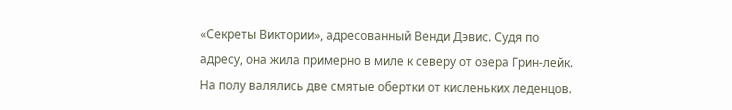«Секреты Виктории», адресованный Венди Дэвис. Судя по адресу, она жила примерно в миле к северу от озера Грин-лейк. На полу валялись две смятые обертки от кисленьких леденцов.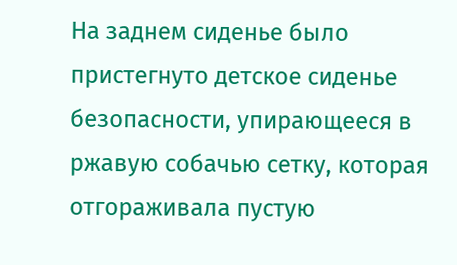На заднем сиденье было пристегнуто детское сиденье безопасности, упирающееся в ржавую собачью сетку, которая отгораживала пустую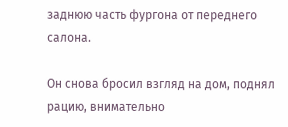заднюю часть фургона от переднего салона.

Он снова бросил взгляд на дом, поднял рацию, внимательно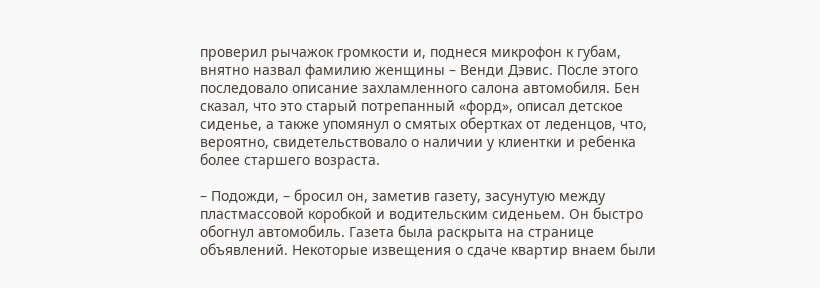проверил рычажок громкости и, поднеся микрофон к губам, внятно назвал фамилию женщины – Венди Дэвис. После этого последовало описание захламленного салона автомобиля. Бен сказал, что это старый потрепанный «форд», описал детское сиденье, а также упомянул о смятых обертках от леденцов, что, вероятно, свидетельствовало о наличии у клиентки и ребенка более старшего возраста.

– Подожди, – бросил он, заметив газету, засунутую между пластмассовой коробкой и водительским сиденьем. Он быстро обогнул автомобиль. Газета была раскрыта на странице объявлений. Некоторые извещения о сдаче квартир внаем были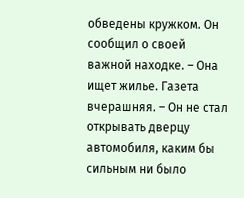обведены кружком. Он сообщил о своей важной находке. – Она ищет жилье. Газета вчерашняя. – Он не стал открывать дверцу автомобиля, каким бы сильным ни было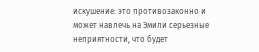искушение: это противозаконно и может навлечь на Эмили серьезные неприятности, что будет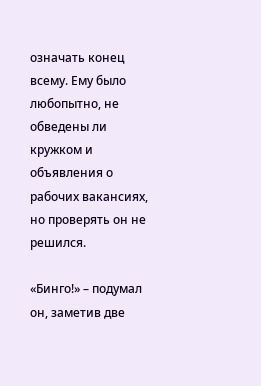означать конец всему. Ему было любопытно, не обведены ли кружком и объявления о рабочих вакансиях, но проверять он не решился.

«Бинго!» – подумал он, заметив две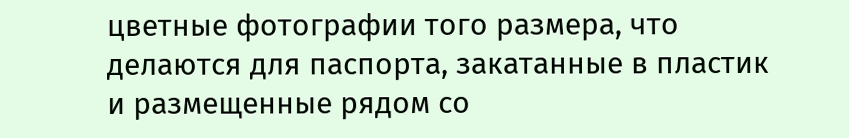цветные фотографии того размера, что делаются для паспорта, закатанные в пластик и размещенные рядом со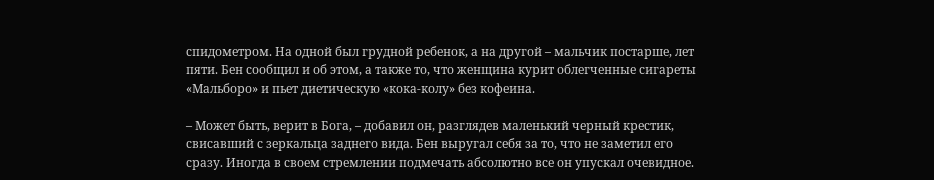спидометром. На одной был грудной ребенок, а на другой – мальчик постарше, лет пяти. Бен сообщил и об этом, а также то, что женщина курит облегченные сигареты «Мальборо» и пьет диетическую «кока-колу» без кофеина.

– Может быть, верит в Бога, – добавил он, разглядев маленький черный крестик, свисавший с зеркальца заднего вида. Бен выругал себя за то, что не заметил его сразу. Иногда в своем стремлении подмечать абсолютно все он упускал очевидное.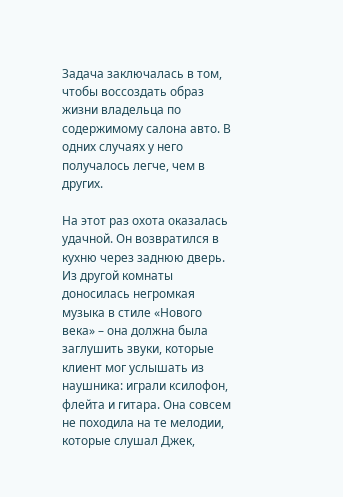Задача заключалась в том, чтобы воссоздать образ жизни владельца по содержимому салона авто. В одних случаях у него получалось легче, чем в других.

На этот раз охота оказалась удачной. Он возвратился в кухню через заднюю дверь. Из другой комнаты доносилась негромкая музыка в стиле «Нового века» – она должна была заглушить звуки, которые клиент мог услышать из наушника: играли ксилофон, флейта и гитара. Она совсем не походила на те мелодии, которые слушал Джек,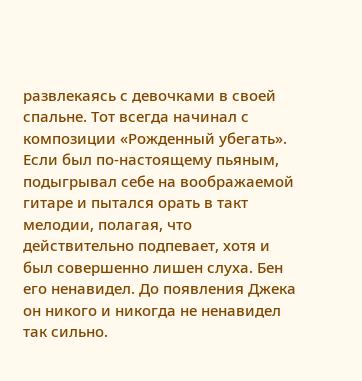развлекаясь с девочками в своей спальне. Тот всегда начинал с композиции «Рожденный убегать». Если был по-настоящему пьяным, подыгрывал себе на воображаемой гитаре и пытался орать в такт мелодии, полагая, что действительно подпевает, хотя и был совершенно лишен слуха. Бен его ненавидел. До появления Джека он никого и никогда не ненавидел так сильно.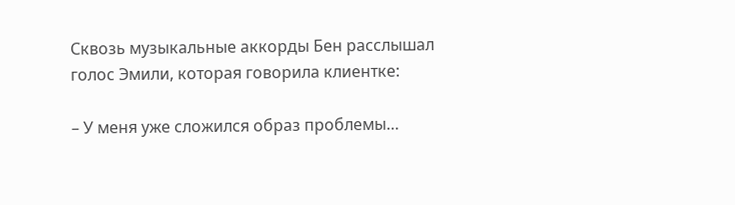Сквозь музыкальные аккорды Бен расслышал голос Эмили, которая говорила клиентке:

– У меня уже сложился образ проблемы…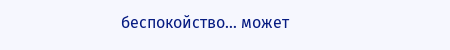беспокойство… может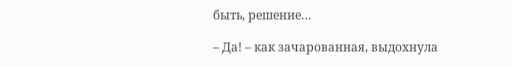быть, решение…

– Да! – как зачарованная, выдохнула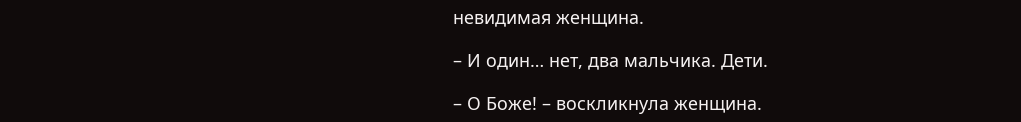невидимая женщина.

– И один… нет, два мальчика. Дети.

– О Боже! – воскликнула женщина.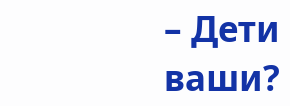– Дети ваши?